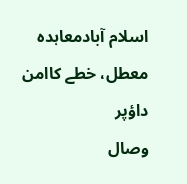اسلام آبادمعاہدہ معطل، خطے کاامن داؤپر
وصال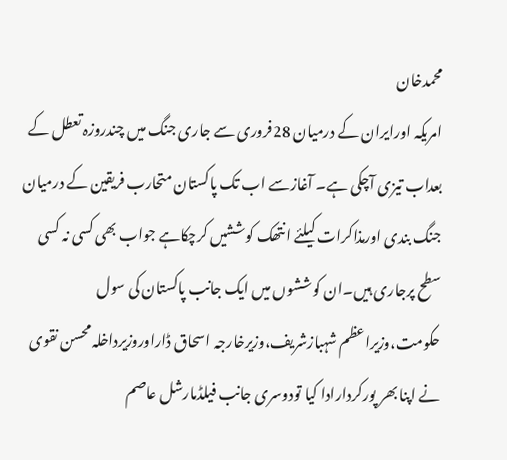محمدخان
امریکہ اورایران کے درمیان 28فروری سے جاری جنگ میں چندروزہ تعطل کے بعداب تیزی آچکی ہے۔ آغازسے اب تک پاکستان متحارب فریقین کے درمیان جنگ بندی اورمذاکرات کیلئے انتھک کوششیں کرچکاہے جواب بھی کسی نہ کسی سطح پرجاری ہیں۔ان کوششوں میں ایک جانب پاکستان کی سول حکومت،وزیراعظم شہبازشریف،وزیرخارجہ اسحاق ڈاراوروزیرداخلہ محسن نقوی نے اپنا بھر پورکردارادا کیا تودوسری جانب فیلڈمارشل عاصم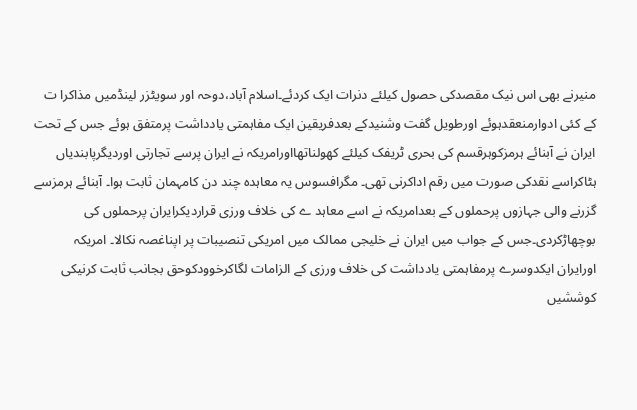منیرنے بھی اس نیک مقصدکی حصول کیلئے دنرات ایک کردئے۔اسلام آباد،دوحہ اور سویٹزر لینڈمیں مذاکرا ت کے کئی ادوارمنعقدہوئے اورطویل گفت وشنیدکے بعدفریقین ایک مفاہمتی یادداشت پرمتفق ہوئے جس کے تحت ایران نے آبنائے ہرمزکوہرقسم کی بحری ٹریفک کیلئے کھولناتھااورامریکہ نے ایران پرسے تجارتی اوردیگرپابندیاں ہٹاکراسے نقدکی صورت میں رقم اداکرنی تھی۔ مگرافسوس یہ معاہدہ چند دن کامہمان ثابت ہوا۔ آبنائے ہرمزسے گزرنے والی جہازوں پرحملوں کے بعدامریکہ نے اسے معاہد ے کی خلاف ورزی قراردیکرایران پرحملوں کی بوچھاڑکردی۔جس کے جواب میں ایران نے خلیجی ممالک میں امریکی تنصیبات پر اپناغصہ نکالا۔ امریکہ اورایران ایکدوسرے پرمفاہمتی یادداشت کی خلاف ورزی کے الزامات لگاکرخوودکوحق بجانب ثابت کرنیکی کوششیں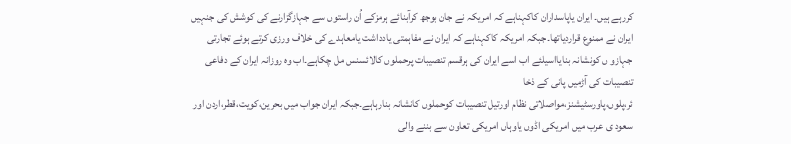کررہے ہیں۔ ایران یاپاسداران کاکہناہے کہ امریکہ نے جان بوجھ کرآبنائے ہرمزکے اُن راستوں سے جہازگزارنے کی کوشش کی جنہیں ایران نے ممنوع قراردیاتھا۔جبکہ امریکہ کاکہناہے کہ ایران نے مفاہمتی یادداشت یامعاہدے کی خلاف ورزی کرتے ہوئے تجارتی جہازو ں کونشانہ بنایااسیلئے اب اسے ایران کی ہرقسم تنصیبات پرحملوں کالائسنس مل چکاہے۔اب وہ روزانہ ایران کے دفاعی تنصیبات کی آڑمیں پانی کے ذخا
ئر،پلوں،پاورسٹیشنز،مواصلاتی نظام اورتیل تنصیبات کوحملوں کانشانہ بنارہاہے۔جبکہ ایران جواب میں بحرین،کویت،قطر،اردن اور سعود ی عرب میں امریکی اڈوں یاوہاں امریکی تعاون سے بننے والی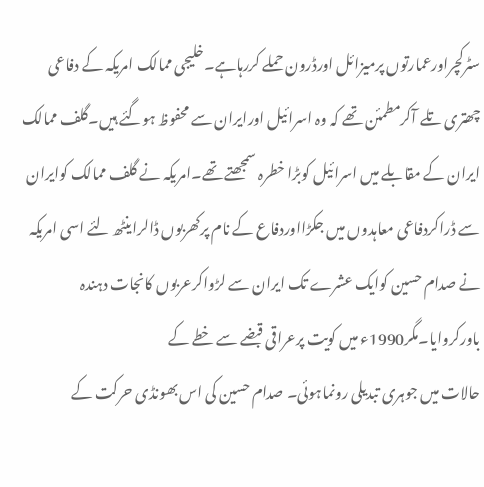سٹرکچراورعمارتوں پرمیزائل اورڈرون حملے کررہاہے۔خلیجی ممالک امریکہ کے دفاعی چھتری تلے آکرمطمئن تھے کہ وہ اسرائیل اورایران سے محفوظ ہوگئے ہیں۔گلف ممالک ایران کے مقابلے میں اسرائیل کوبڑا خطرہ سمجھتے تھے۔امریکہ نے گلف ممالک کوایران سے ڈراکردفاعی معاہدوں میں جکڑااوردفاع کے نام پرکھربوں ڈالراینٹھ لئے اسی امریکہ نے صدام حسین کوایک عشرے تک ایران سے لڑواکرعربوں کانجات دہندہ باورکروایا۔مگر1990ء میں کویت پرعراقی قبضے سے خطے کے
حالات میں جوہری تبدیلی رونماہوئی۔ صدام حسین کی اس بھونڈی حرکت کے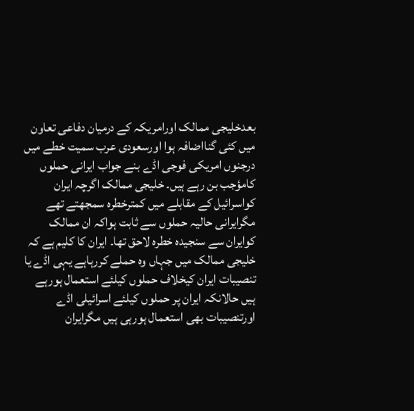بعدخلیجی ممالک اورامریکہ کے درمیان دفاعی تعاون میں کئی گنااضافہ ہوا اورسعودی عرب سمیت خطے میں درجنوں امریکی فوجی اڈے بنے جواب ایرانی حملوں کامؤجب بن رہے ہیں۔ خلیجی ممالک اگرچہ ایران کواسرائیل کے مقابلے میں کمترخطرہ سمجھتے تھے مگرایرانی حالیہ حملوں سے ثابت ہواکہ ان ممالک کوایران سے سنجیدہ خطرہ لاحق تھا۔ ایران کا کلیم ہے کہ خلیجی ممالک میں جہاں وہ حملے کررہاہے یہی اڈے یا تنصیبات ایران کیخلاف حملوں کیلئے استعمال ہورہے ہیں حالانکہ ایران پر حملوں کیلئے اسرائیلی اڈے اورتنصیبات بھی استعمال ہورہی ہیں مگرایران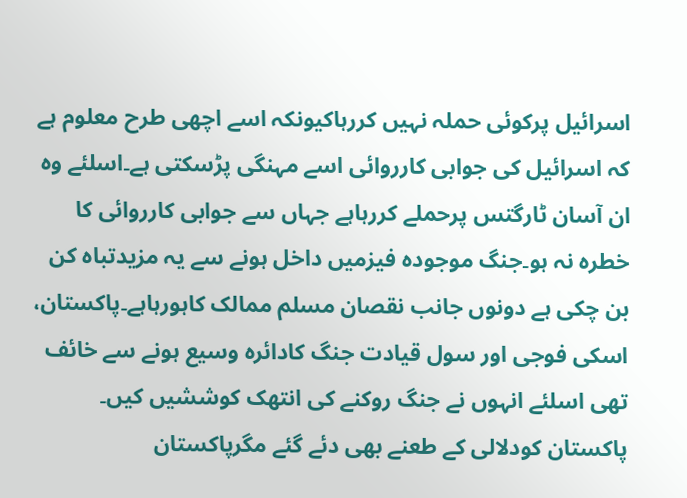اسرائیل پرکوئی حملہ نہیں کررہاکیونکہ اسے اچھی طرح معلوم ہے کہ اسرائیل کی جوابی کارروائی اسے مہنگی پڑسکتی ہے۔اسلئے وہ ان آسان ٹارگتس پرحملے کررہاہے جہاں سے جوابی کارروائی کا خطرہ نہ ہو۔جنگ موجودہ فیزمیں داخل ہونے سے یہ مزیدتباہ کن بن چکی ہے دونوں جانب نقصان مسلم ممالک کاہورہاہے۔پاکستان، اسکی فوجی اور سول قیادت جنگ کادائرہ وسیع ہونے سے خائف تھی اسلئے انہوں نے جنگ روکنے کی انتھک کوششیں کیں۔ پاکستان کودلالی کے طعنے بھی دئے گئے مگرپاکستان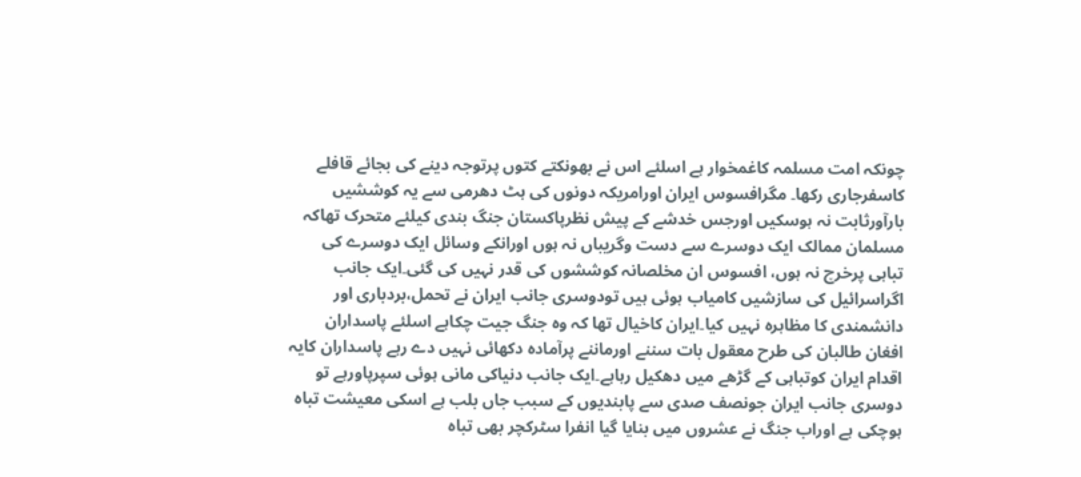چونکہ امت مسلمہ کاغمخوار ہے اسلئے اس نے بھونکتے کتوں پرتوجہ دینے کی بجائے قافلے کاسفرجاری رکھا۔ مگرافسوس ایران اورامریکہ دونوں کی ہٹ دھرمی سے یہ کوششیں بارآورثابت نہ ہوسکیں اورجس خدشے کے پیش نظرپاکستان جنگ بندی کیلئے متحرک تھاکہ مسلمان ممالک ایک دوسرے سے دست وگریباں نہ ہوں اورانکے وسائل ایک دوسرے کی تباہی پرخرچ نہ ہوں، افسوس ان مخلصانہ کوششوں کی قدر نہیں کی گئی۔ایک جانب اگراسرائیل کی سازشیں کامیاب ہوئی ہیں تودوسری جانب ایران نے تحمل،بردباری اور دانشمندی کا مظاہرہ نہیں کیا۔ایران کاخیال تھا کہ وہ جنگ جیت چکاہے اسلئے پاسداران افغان طالبان کی طرح معقول بات سننے اورماننے پرآمادہ دکھائی نہیں دے رہے پاسداران کایہ اقدام ایران کوتباہی کے گڑھے میں دھکیل رہاہے۔ایک جانب دنیاکی مانی ہوئی سپرپاورہے تو دوسری جانب ایران جونصف صدی سے پابندیوں کے سبب جاں بلب ہے اسکی معیشت تباہ ہوچکی ہے اوراب جنگ نے عشروں میں بنایا گیا انفرا سٹرکچر بھی تباہ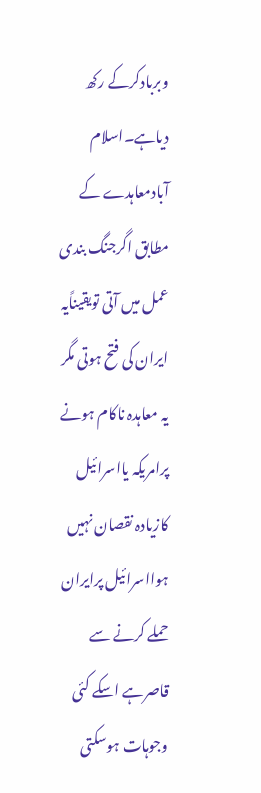وبربادکرکے رکھ دیاہے۔اسلام آبادمعاہدے کے مطابق اگرجنگ بندی عمل میں آتی تویقیناًیہ ایران کی فتح ہوتی مگر یہ معاہدہ ناکام ہونے پرامریکہ یااسرائیل کازیادہ نقصان نہیں ہوااسرائیل پرایران حملے کرنے سے قاصرہے اسکے کئی وجوہات ہوسکتی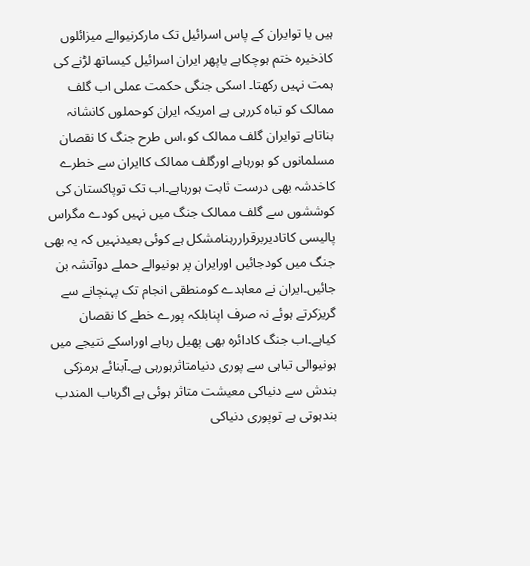ہیں یا توایران کے پاس اسرائیل تک مارکرنیوالے میزائلوں کاذخیرہ ختم ہوچکاہے یاپھر ایران اسرائیل کیساتھ لڑنے کی ہمت نہیں رکھتا۔ اسکی جنگی حکمت عملی اب گلف ممالک کو تباہ کررہی ہے امریکہ ایران کوحملوں کانشانہ بناتاہے توایران گلف ممالک کو،اس طرح جنگ کا نقصان مسلمانوں کو ہورہاہے اورگلف ممالک کاایران سے خطرے کاخدشہ بھی درست ثابت ہورہاہے۔اب تک توپاکستان کی کوششوں سے گلف ممالک جنگ میں نہیں کودے مگراس پالیسی کاتادیربرقراررہنامشکل ہے کوئی بعیدنہیں کہ یہ بھی جنگ میں کودجائیں اورایران پر ہونیوالے حملے دوآتشہ بن جائیں۔ایران نے معاہدے کومنطقی انجام تک پہنچانے سے گریزکرتے ہوئے نہ صرف اپنابلکہ پورے خطے کا نقصان کیاہے۔اب جنگ کادائرہ بھی پھیل رہاہے اوراسکے نتیجے میں ہونیوالی تباہی سے پوری دنیامتاثرہورہی ہے۔آبنائے ہرمزکی بندش سے دنیاکی معیشت متاثر ہوئی ہے اگرباب المندب بندہوتی ہے توپوری دنیاکی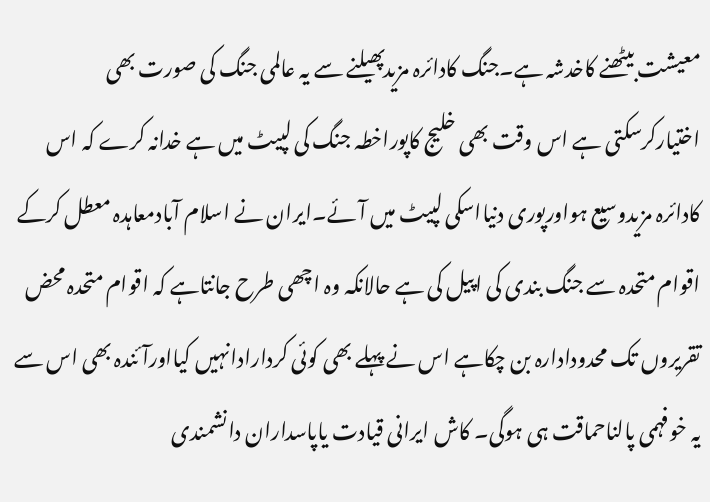معیشت بیٹھنے کاخدشہ ہے۔جنگ کادائرہ مزیدپھیلنے سے یہ عالمی جنگ کی صورت بھی اختیارکرسکتی ہے اس وقت بھی خلیج کاپوراخطہ جنگ کی لپیٹ میں ہے خدانہ کرے کہ اس کادائرہ مزیدوسیع ہواورپوری دنیااسکی لپیٹ میں آئے۔ایران نے اسلام آبادمعاہدہ معطل کرکے اقوام متحدہ سے جنگ بندی کی اپیل کی ہے حالانکہ وہ اچھی طرح جانتاہے کہ اقوام متحدہ محض تقریروں تک محدودادارہ بن چکاہے اس نے پہلے بھی کوئی کردارادانہیں کیااورآئندہ بھی اس سے یہ خوفہمی پالناحماقت ہی ہوگی۔ کاش ایرانی قیادت یاپاسداران دانشمندی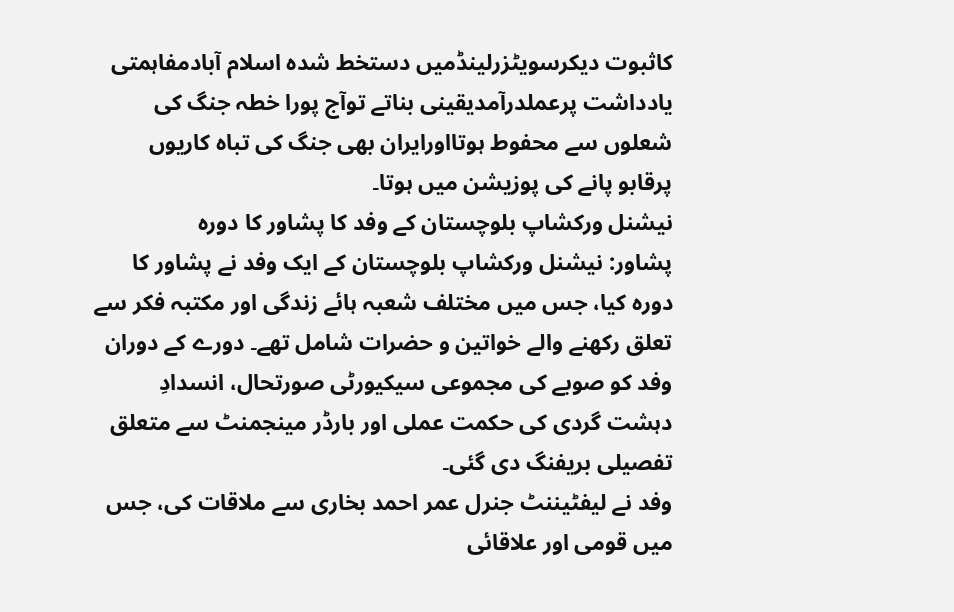کاثبوت دیکرسویٹزرلینڈمیں دستخط شدہ اسلام آبادمفاہمتی یادداشت پرعملدرآمدیقینی بناتے توآج پورا خطہ جنگ کی شعلوں سے محفوط ہوتااورایران بھی جنگ کی تباہ کاریوں پرقابو پانے کی پوزیشن میں ہوتا۔
نیشنل ورکشاپ بلوچستان کے وفد کا پشاور کا دورہ
پشاور: نیشنل ورکشاپ بلوچستان کے ایک وفد نے پشاور کا دورہ کیا، جس میں مختلف شعبہ ہائے زندگی اور مکتبہ فکر سے تعلق رکھنے والے خواتین و حضرات شامل تھے۔ دورے کے دوران وفد کو صوبے کی مجموعی سیکیورٹی صورتحال، انسدادِ دہشت گردی کی حکمت عملی اور بارڈر مینجمنٹ سے متعلق تفصیلی بریفنگ دی گئی۔
وفد نے لیفٹیننٹ جنرل عمر احمد بخاری سے ملاقات کی، جس میں قومی اور علاقائی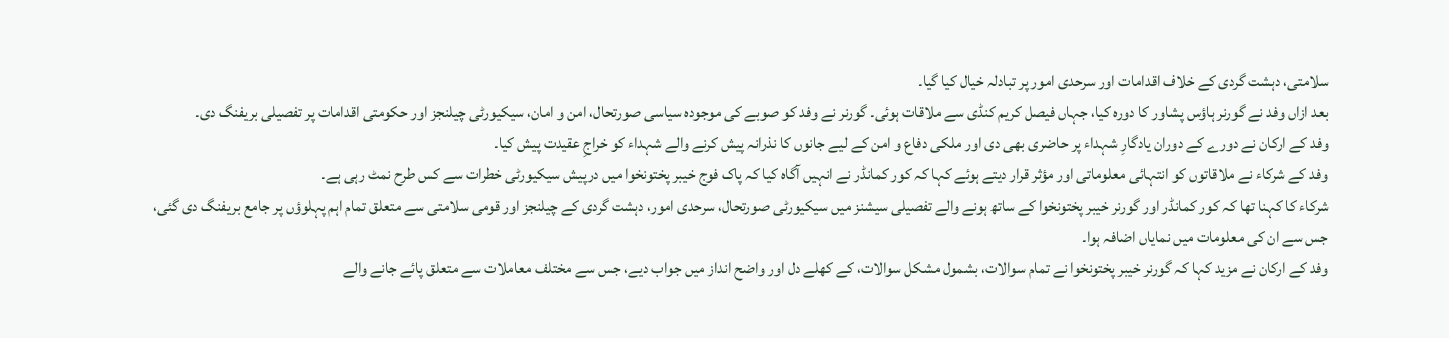سلامتی، دہشت گردی کے خلاف اقدامات اور سرحدی امور پر تبادلہ خیال کیا گیا۔
بعد ازاں وفد نے گورنر ہاؤس پشاور کا دورہ کیا، جہاں فیصل کریم کنڈی سے ملاقات ہوئی۔ گورنر نے وفد کو صوبے کی موجودہ سیاسی صورتحال، امن و امان، سیکیورٹی چیلنجز اور حکومتی اقدامات پر تفصیلی بریفنگ دی۔
وفد کے ارکان نے دورے کے دوران یادگارِ شہداء پر حاضری بھی دی اور ملکی دفاع و امن کے لیے جانوں کا نذرانہ پیش کرنے والے شہداء کو خراجِ عقیدت پیش کیا۔
وفد کے شرکاء نے ملاقاتوں کو انتہائی معلوماتی اور مؤثر قرار دیتے ہوئے کہا کہ کور کمانڈر نے انہیں آگاہ کیا کہ پاک فوج خیبر پختونخوا میں درپیش سیکیورٹی خطرات سے کس طرح نمٹ رہی ہے۔
شرکاء کا کہنا تھا کہ کور کمانڈر اور گورنر خیبر پختونخوا کے ساتھ ہونے والے تفصیلی سیشنز میں سیکیورٹی صورتحال، سرحدی امور، دہشت گردی کے چیلنجز اور قومی سلامتی سے متعلق تمام اہم پہلوؤں پر جامع بریفنگ دی گئی، جس سے ان کی معلومات میں نمایاں اضافہ ہوا۔
وفد کے ارکان نے مزید کہا کہ گورنر خیبر پختونخوا نے تمام سوالات، بشمول مشکل سوالات، کے کھلے دل اور واضح انداز میں جواب دیے، جس سے مختلف معاملات سے متعلق پائے جانے والے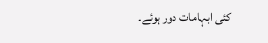کئی ابہامات دور ہوئے۔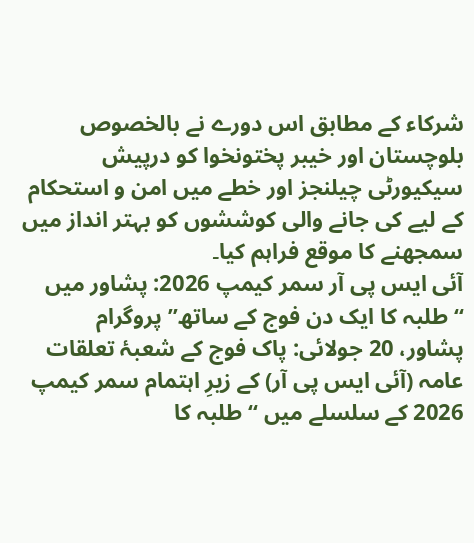شرکاء کے مطابق اس دورے نے بالخصوص بلوچستان اور خیبر پختونخوا کو درپیش سیکیورٹی چیلنجز اور خطے میں امن و استحکام کے لیے کی جانے والی کوششوں کو بہتر انداز میں سمجھنے کا موقع فراہم کیا۔
آئی ایس پی آر سمر کیمپ 2026: پشاور میں “طلبہ کا ایک دن فوج کے ساتھ” پروگرام
پشاور، 20 جولائی: پاک فوج کے شعبۂ تعلقات عامہ (آئی ایس پی آر) کے زیرِ اہتمام سمر کیمپ 2026 کے سلسلے میں “طلبہ کا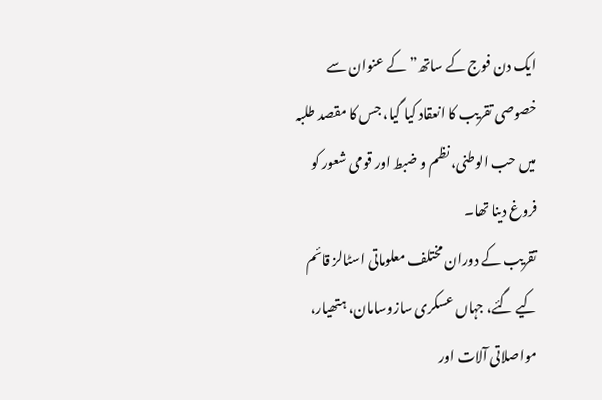ایک دن فوج کے ساتھ” کے عنوان سے خصوصی تقریب کا انعقاد کیا گیا، جس کا مقصد طلبہ میں حب الوطنی، نظم و ضبط اور قومی شعور کو فروغ دینا تھا۔
تقریب کے دوران مختلف معلوماتی اسٹالز قائم کیے گئے، جہاں عسکری سازوسامان، ہتھیار، مواصلاتی آلات اور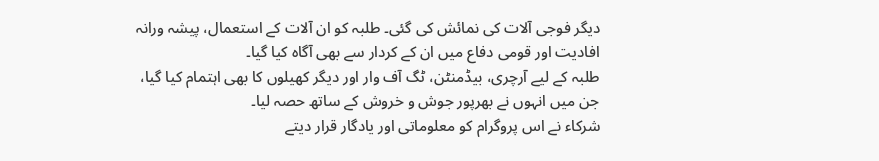دیگر فوجی آلات کی نمائش کی گئی۔ طلبہ کو ان آلات کے استعمال، پیشہ ورانہ افادیت اور قومی دفاع میں ان کے کردار سے بھی آگاہ کیا گیا۔
طلبہ کے لیے آرچری، بیڈمنٹن، ٹگ آف وار اور دیگر کھیلوں کا بھی اہتمام کیا گیا، جن میں انہوں نے بھرپور جوش و خروش کے ساتھ حصہ لیا۔
شرکاء نے اس پروگرام کو معلوماتی اور یادگار قرار دیتے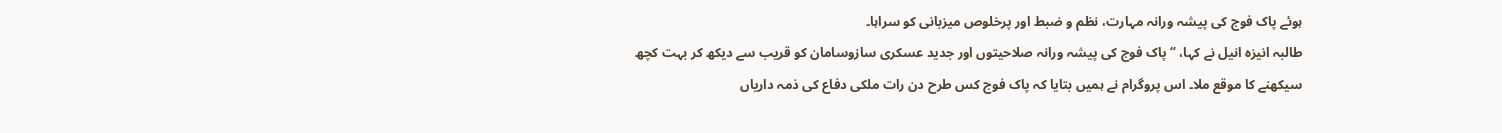ہوئے پاک فوج کی پیشہ ورانہ مہارت، نظم و ضبط اور پرخلوص میزبانی کو سراہا۔
طالبہ انیزہ انیل نے کہا، “پاک فوج کی پیشہ ورانہ صلاحیتوں اور جدید عسکری سازوسامان کو قریب سے دیکھ کر بہت کچھ سیکھنے کا موقع ملا۔ اس پروگرام نے ہمیں بتایا کہ پاک فوج کس طرح دن رات ملکی دفاع کی ذمہ داریاں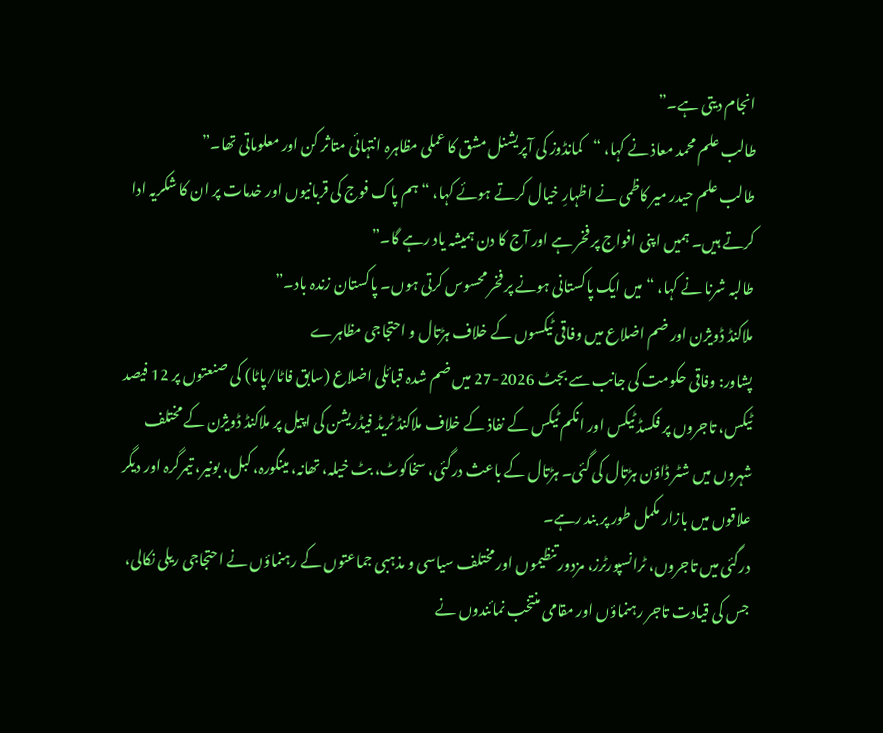انجام دیتی ہے۔”
طالب علم محمد معاذ نے کہا، “کمانڈوز کی آپریشنل مشق کا عملی مظاہرہ انتہائی متاثر کن اور معلوماتی تھا۔”
طالب علم حیدر میر کاظمی نے اظہارِ خیال کرتے ہوئے کہا، “ہم پاک فوج کی قربانیوں اور خدمات پر ان کا شکریہ ادا کرتے ہیں۔ ہمیں اپنی افواج پر فخر ہے اور آج کا دن ہمیشہ یاد رہے گا۔”
طالبہ شرنا نے کہا، “میں ایک پاکستانی ہونے پر فخر محسوس کرتی ہوں۔ پاکستان زندہ باد۔”
ملاکنڈ ڈویژن اور ضم اضلاع میں وفاقی ٹیکسوں کے خلاف ہڑتال و احتجاجی مظاہرے
پشاور: وفاقی حکومت کی جانب سے بجٹ 2026-27 میں ضم شدہ قبائلی اضلاع (سابق فاٹا/پاٹا) کی صنعتوں پر 12 فیصد ٹیکس، تاجروں پر فکسڈ ٹیکس اور انکم ٹیکس کے نفاذ کے خلاف ملاکنڈ ٹریڈ فیڈریشن کی اپیل پر ملاکنڈ ڈویژن کے مختلف شہروں میں شٹر ڈاؤن ہڑتال کی گئی۔ ہڑتال کے باعث درگئی، سخاکوٹ، بٹ خیلہ، تھانہ، مینگورہ، کبل، بونیر، تیمرگرہ اور دیگر علاقوں میں بازار مکمل طور پر بند رہے۔
درگئی میں تاجروں، ٹرانسپورٹرز، مزدور تنظیموں اور مختلف سیاسی و مذہبی جماعتوں کے رہنماؤں نے احتجاجی ریلی نکالی، جس کی قیادت تاجر رہنماؤں اور مقامی منتخب نمائندوں نے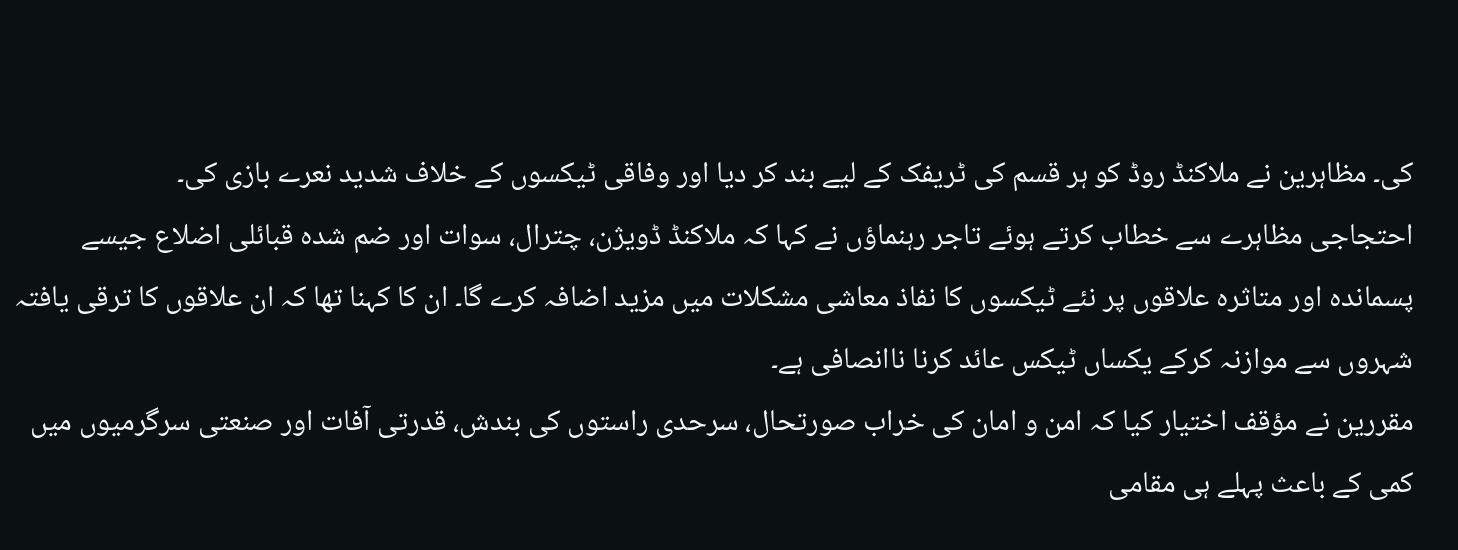کی۔ مظاہرین نے ملاکنڈ روڈ کو ہر قسم کی ٹریفک کے لیے بند کر دیا اور وفاقی ٹیکسوں کے خلاف شدید نعرے بازی کی۔
احتجاجی مظاہرے سے خطاب کرتے ہوئے تاجر رہنماؤں نے کہا کہ ملاکنڈ ڈویژن، چترال، سوات اور ضم شدہ قبائلی اضلاع جیسے پسماندہ اور متاثرہ علاقوں پر نئے ٹیکسوں کا نفاذ معاشی مشکلات میں مزید اضافہ کرے گا۔ ان کا کہنا تھا کہ ان علاقوں کا ترقی یافتہ شہروں سے موازنہ کرکے یکساں ٹیکس عائد کرنا ناانصافی ہے۔
مقررین نے مؤقف اختیار کیا کہ امن و امان کی خراب صورتحال، سرحدی راستوں کی بندش، قدرتی آفات اور صنعتی سرگرمیوں میں کمی کے باعث پہلے ہی مقامی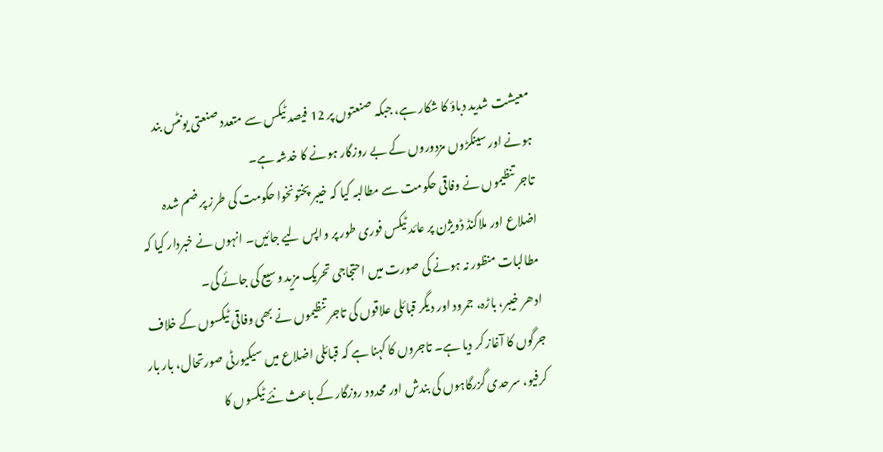معیشت شدید دباؤ کا شکار ہے، جبکہ صنعتوں پر 12 فیصد ٹیکس سے متعدد صنعتی یونٹس بند ہونے اور سینکڑوں مزدوروں کے بے روزگار ہونے کا خدشہ ہے۔
تاجر تنظیموں نے وفاقی حکومت سے مطالبہ کیا کہ خیبر پختونخوا حکومت کی طرز پر ضم شدہ اضلاع اور ملاکنڈ ڈویژن پر عائد ٹیکس فوری طور پر واپس لیے جائیں۔ انہوں نے خبردار کیا کہ مطالبات منظور نہ ہونے کی صورت میں احتجاجی تحریک مزید وسیع کی جائے گی۔
ادھر خیبر، باڑہ، جمرود اور دیگر قبائلی علاقوں کی تاجر تنظیموں نے بھی وفاقی ٹیکسوں کے خلاف جرگوں کا آغاز کر دیا ہے۔ تاجروں کا کہنا ہے کہ قبائلی اضلاع میں سیکیورٹی صورتحال، بار بار کرفیو، سرحدی گزرگاہوں کی بندش اور محدود روزگار کے باعث نئے ٹیکسوں کا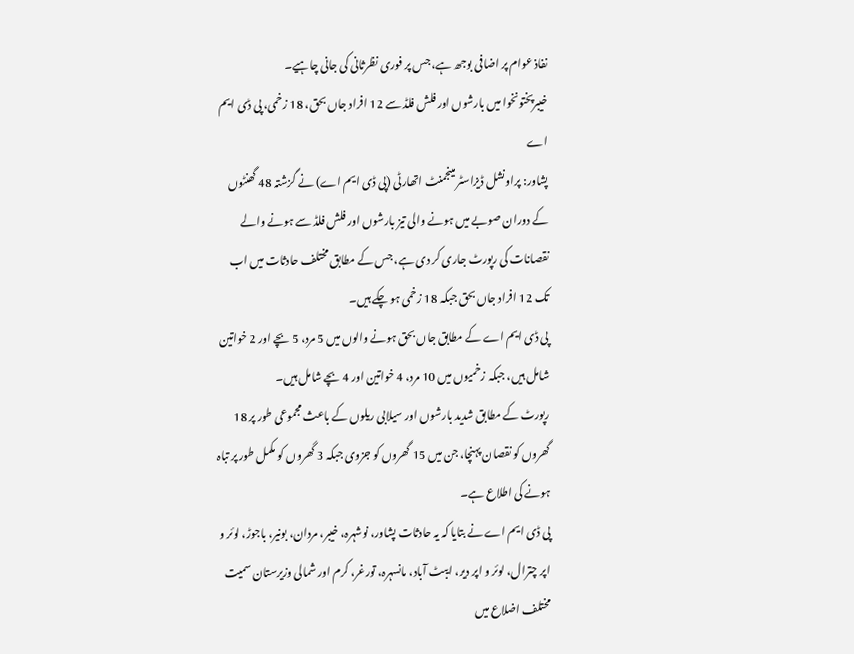نفاذ عوام پر اضافی بوجھ ہے، جس پر فوری نظرثانی کی جانی چاہیے۔
خیبرپختونخوا میں بارشوں اور فلش فلڈ سے 12 افراد جاں بحق، 18 زخمی، پی ڈی ایم اے
پشاور: پراونشل ڈیزاسٹر مینجمنٹ اتھارٹی (پی ڈی ایم اے) نے گزشتہ 48 گھنٹوں کے دوران صوبے میں ہونے والی تیز بارشوں اور فلش فلڈ سے ہونے والے نقصانات کی رپورٹ جاری کر دی ہے، جس کے مطابق مختلف حادثات میں اب تک 12 افراد جاں بحق جبکہ 18 زخمی ہو چکے ہیں۔
پی ڈی ایم اے کے مطابق جاں بحق ہونے والوں میں 5 مرد، 5 بچے اور 2 خواتین شامل ہیں، جبکہ زخمیوں میں 10 مرد، 4 خواتین اور 4 بچے شامل ہیں۔
رپورٹ کے مطابق شدید بارشوں اور سیلابی ریلوں کے باعث مجموعی طور پر 18 گھروں کو نقصان پہنچا، جن میں 15 گھروں کو جزوی جبکہ 3 گھروں کو مکمل طور پر تباہ ہونے کی اطلاع ہے۔
پی ڈی ایم اے نے بتایا کہ یہ حادثات پشاور، نوشہرہ، خیبر، مردان، بونیر، باجوڑ، لوئر و اپر چترال، لوئر و اپر دیر، ایبٹ آباد، مانسہرہ، تورغر، کرم اور شمالی وزیرستان سمیت مختلف اضلاع میں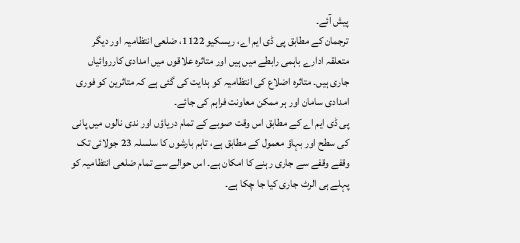پیش آئے۔
ترجمان کے مطابق پی ڈی ایم اے، ریسکیو 1122، ضلعی انتظامیہ اور دیگر متعلقہ ادارے باہمی رابطے میں ہیں اور متاثرہ علاقوں میں امدادی کارروائیاں جاری ہیں۔ متاثرہ اضلاع کی انتظامیہ کو ہدایت کی گئی ہے کہ متاثرین کو فوری امدادی سامان اور ہر ممکن معاونت فراہم کی جائے۔
پی ڈی ایم اے کے مطابق اس وقت صوبے کے تمام دریاؤں اور ندی نالوں میں پانی کی سطح اور بہاؤ معمول کے مطابق ہے، تاہم بارشوں کا سلسلہ 23 جولائی تک وقفے وقفے سے جاری رہنے کا امکان ہے۔ اس حوالے سے تمام ضلعی انتظامیہ کو پہلے ہی الرٹ جاری کیا جا چکا ہے۔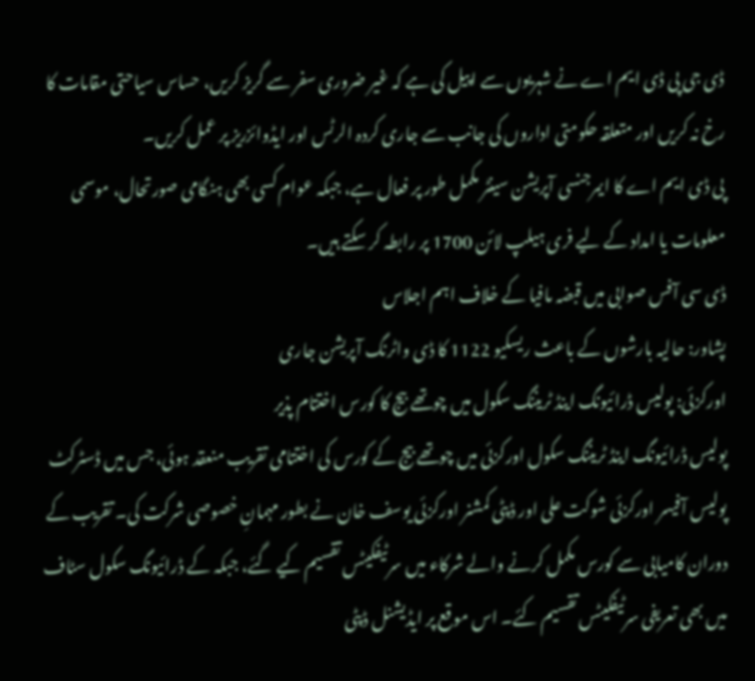ڈی جی پی ڈی ایم اے نے شہریوں سے اپیل کی ہے کہ غیر ضروری سفر سے گریز کریں، حساس سیاحتی مقامات کا رخ نہ کریں اور متعلقہ حکومتی اداروں کی جانب سے جاری کردہ الرٹس اور ایڈوائزریز پر عمل کریں۔
پی ڈی ایم اے کا ایمرجنسی آپریشن سینٹر مکمل طور پر فعال ہے، جبکہ عوام کسی بھی ہنگامی صورتحال، موسمی معلومات یا امداد کے لیے فری ہیلپ لائن 1700 پر رابطہ کر سکتے ہیں۔
ڈی سی آفس صوابی میں قبضہ مافیا کے خلاف اہم اجلاس
پشاور: حالیہ بارشوں کے باعث ریسکیو 1122 کا ڈی واٹرنگ آپریشن جاری
اورکزئی: پولیس ڈرائیونگ اینڈ ٹریننگ سکول میں چوتھے بیج کا کورس اختتام پذیر
پولیس ڈرائیونگ اینڈ ٹریننگ سکول اورکزئی میں چوتھے بیج کے کورس کی اختتامی تقریب منعقد ہوئی، جس میں ڈسٹرکٹ پولیس آفیسر اورکزئی شوکت علی اور ڈپٹی کمشنر اورکزئی یوسف خان نے بطور مہمانِ خصوصی شرکت کی۔ تقریب کے دوران کامیابی سے کورس مکمل کرنے والے شرکاء میں سرٹیفکیٹس تقسیم کیے گئے، جبکہ کے ڈرائیونگ سکول سٹاف میں بھی تعریفی سرٹیفکیٹس تقسیم کئے۔ اس موقع پر ایڈیشنل ڈپٹی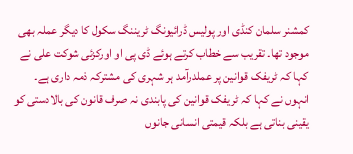کمشنر سلمان کنڈی اور پولیس ڈرائیونگ ٹریننگ سکول کا دیگر عملہ بھی موجود تھا۔ تقریب سے خطاب کرتے ہوئے ڈی پی او اورکزئی شوکت علی نے کہا کہ ٹریفک قوانین پر عملدرآمد ہر شہری کی مشترکہ ذمہ داری ہے۔ انہوں نے کہا کہ ٹریفک قوانین کی پابندی نہ صرف قانون کی بالادستی کو یقینی بناتی ہے بلکہ قیمتی انسانی جانوں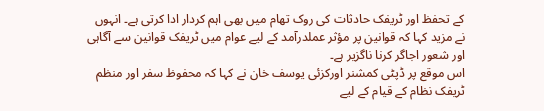کے تحفظ اور ٹریفک حادثات کی روک تھام میں بھی اہم کردار ادا کرتی ہے۔ انہوں نے مزید کہا کہ قوانین پر مؤثر عملدرآمد کے لیے عوام میں ٹریفک قوانین سے آگاہی اور شعور اجاگر کرنا ناگزیر ہے۔
اس موقع پر ڈپٹی کمشنر اورکزئی یوسف خان نے کہا کہ محفوظ سفر اور منظم ٹریفک نظام کے قیام کے لیے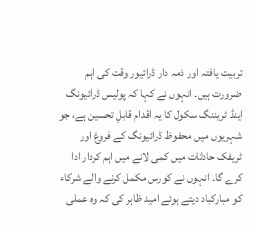تربیت یافتہ اور ذمہ دار ڈرائیور وقت کی اہم ضرورت ہیں۔ انہوں نے کہا کہ پولیس ڈرائیونگ اینڈ ٹریننگ سکول کا یہ اقدام قابلِ تحسین ہے، جو شہریوں میں محفوظ ڈرائیونگ کے فروغ اور ٹریفک حادثات میں کمی لانے میں اہم کردار ادا کرے گا۔ انہوں نے کورس مکمل کرنے والے شرکاء کو مبارکباد دیتے ہوئے امید ظاہر کی کہ وہ عملی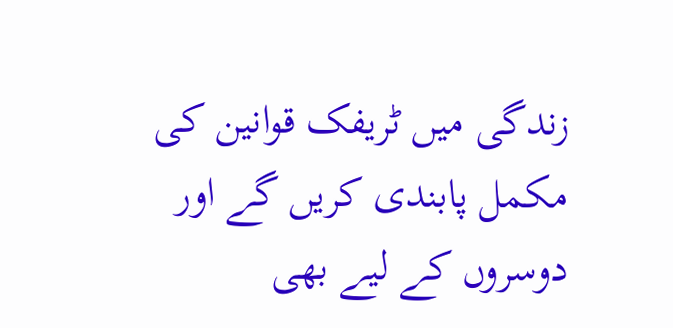زندگی میں ٹریفک قوانین کی مکمل پابندی کریں گے اور دوسروں کے لیے بھی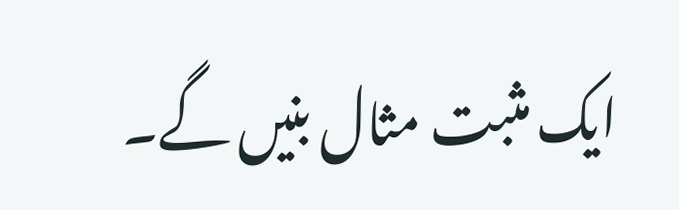ایک مثبت مثال بنیں گے۔